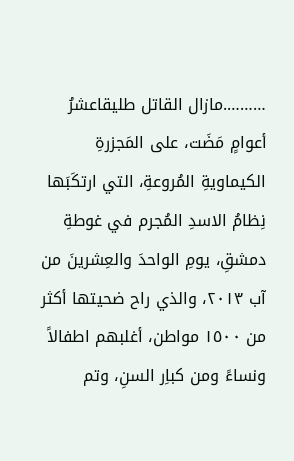……….مازال القاتل طليقاعشرُ أعوامٍ مَضَت، على المَجزرةِ الكيماويةِ المُروعةِ، التي ارتكَبَها نِظامُ الاسدِ المُجرم في غوطةِ دمشقِ، يومِ الواحدَ والعِشرينَ من آب ٢٠١٣، والذي راح ضحيتها أكثر من ١٥٠٠ مواطن، أغلبهم اطفالاً ونساءً ومن كباِر السنِ، وتم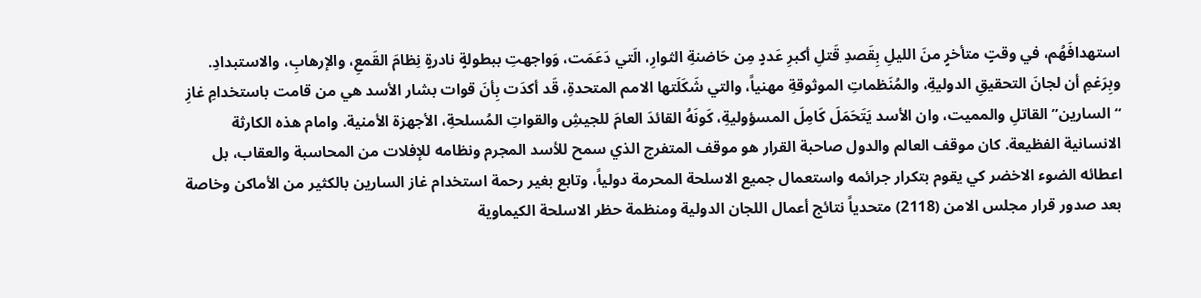استهدافَهُم، في وقتٍ متأخرٍ منَ الليلِ بِقَصدِ قَتلِ أكبرِ عَددٍ مِن حَاضنةِ الثوارِ، الَتي دَعَمَت، وَواجهتِ ببطولةٍ نادرةٍ نِظامَ القَمعِ، والإرهابِ، والاستبدادِ. وبِرَغمِ أن لجانَ التحقيقِ الدوليةِ، والمُنَظماتِ الموثوقةِ مهنياً، والتي شَكَلَتها الامم المتحدةِ، قَد أكدَت بِأنَ قوات بشار الأسد هي من قامت باستخدامِ غازِ “السارين” القاتلِ والمميت، وان الأسد يَتَحَمَلَ كَامِلَ المسؤوليةِ، كَونَهُ القائدَ العامَ للجيشِ والقواتِ المُسلحةِ، الأجهزة الأمنية. وامام هذه الكارثة الانسانية الفظيعة. كان موقف العالم والدول صاحبة القرار هو موقف المتفرج الذي سمح للأسد المجرم ونظامه للإفلات من المحاسبة والعقاب، بل اعطائه الضوء الاخضر كي يقوم بتكرار جرائمه واستعمال جميع الاسلحة المحرمة دولياً، وتابع بغير رحمة استخدام غاز السارين بالكثير من الأماكن وخاصة بعد صدور قرار مجلس الامن (2118) متحدياً نتائج أعمال اللجان الدولية ومنظمة حظر الاسلحة الكيماوية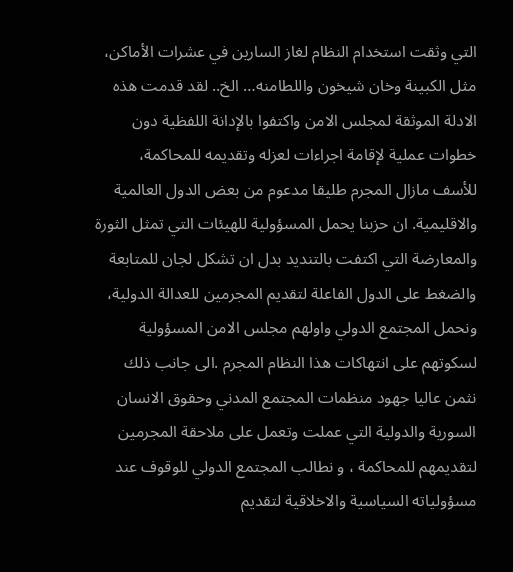التي وثقت استخدام النظام لغاز السارين في عشرات الأماكن، مثل الكبينة وخان شيخون واللطامنه… الخ.. لقد قدمت هذه الادلة الموثقة لمجلس الامن واكتفوا بالإدانة اللفظية دون خطوات عملية لإقامة اجراءات لعزله وتقديمه للمحاكمة، للأسف مازال المجرم طليقا مدعوم من بعض الدول العالمية والاقليمية. ان حزبنا يحمل المسؤولية للهيئات التي تمثل الثورة والمعارضة التي اكتفت بالتنديد بدل ان تشكل لجان للمتابعة والضغط على الدول الفاعلة لتقديم المجرمين للعدالة الدولية، ونحمل المجتمع الدولي واولهم مجلس الامن المسؤولية لسكوتهم على انتهاكات هذا النظام المجرم .الى جانب ذلك نثمن عاليا جهود منظمات المجتمع المدني وحقوق الانسان السورية والدولية التي عملت وتعمل على ملاحقة المجرمين لتقديمهم للمحاكمة ، و نطالب المجتمع الدولي للوقوف عند مسؤولياته السياسية والاخلاقية لتقديم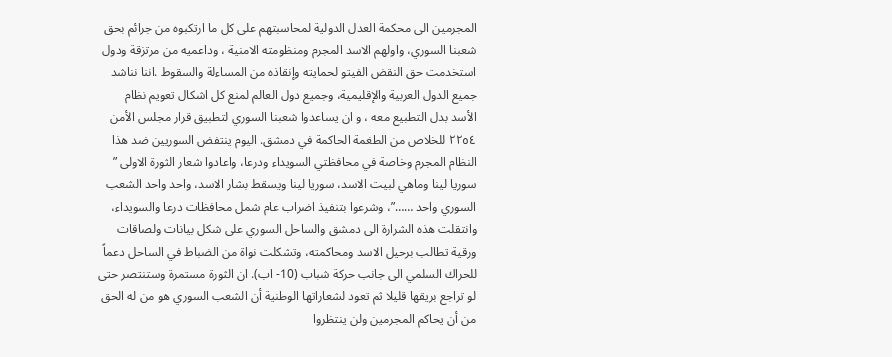المجرمين الى محكمة العدل الدولية لمحاسبتهم على كل ما ارتكبوه من جرائم بحق شعبنا السوري، واولهم الاسد المجرم ومنظومته الامنية ، وداعميه من مرتزقة ودول استخدمت حق النقض الفيتو لحمايته وإنقاذه من المساءلة والسقوط .اننا نناشد جميع الدول العربية والإقليمية، وجميع دول العالم لمنع كل اشكال تعويم نظام الأسد بدل التطبيع معه ، و ان يساعدوا شعبنا السوري لتطبيق قرار مجلس الأمن ٢٢٥٤ للخلاص من الطغمة الحاكمة في دمشق. اليوم ينتفض السوريين ضد هذا النظام المجرم وخاصة في محافظتي السويداء ودرعا، واعادوا شعار الثورة الاولى ” سوريا لينا وماهي لبيت الاسد، سوريا لينا ويسقط بشار الاسد، واحد واحد الشعب السوري واحد ……”، وشرعوا بتنفيذ اضراب عام شمل محافظات درعا والسويداء، وانتقلت هذه الشرارة الى دمشق والساحل السوري على شكل بيانات ولصاقات ورقية تطالب برحيل الاسد ومحاكمته، وتشكلت نواة من الضباط في الساحل دعماً للحراك السلمي الى جانب حركة شباب (10- اب). ان الثورة مستمرة وستنتصر حتى لو تراجع بريقها قليلا ثم تعود لشعاراتها الوطنية أن الشعب السوري هو من له الحق من أن يحاكم المجرمين ولن ينتظروا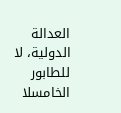العدالة الدولية، لا للطابور الخامسلا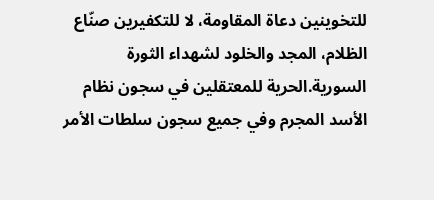للتخوينين دعاة المقاومة، لا للتكفيرين صنّاع الظلام، المجد والخلود لشهداء الثورة السورية.الحرية للمعتقلين في سجون نظام الأسد المجرم وفي جميع سجون سلطات الأمر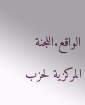الواقع.اللجنة المركزية لحزب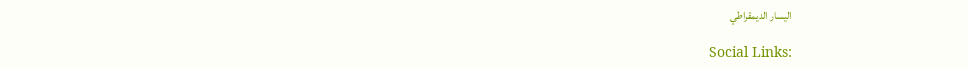اليسار الديمقراطي

Social Links: